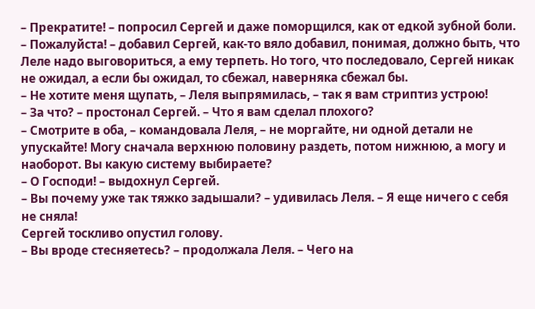– Прекратите! – попросил Сергей и даже поморщился, как от едкой зубной боли. – Пожалуйста! – добавил Сергей, как-то вяло добавил, понимая, должно быть, что Леле надо выговориться, а ему терпеть. Но того, что последовало, Сергей никак не ожидал, а если бы ожидал, то сбежал, наверняка сбежал бы.
– Не хотите меня щупать, – Леля выпрямилась, – так я вам стриптиз устрою!
– За что? – простонал Сергей. – Что я вам сделал плохого?
– Смотрите в оба, – командовала Леля, – не моргайте, ни одной детали не упускайте! Могу сначала верхнюю половину раздеть, потом нижнюю, а могу и наоборот. Вы какую систему выбираете?
– О Господи! – выдохнул Сергей.
– Вы почему уже так тяжко задышали? – удивилась Леля. – Я еще ничего с себя не сняла!
Сергей тоскливо опустил голову.
– Вы вроде стесняетесь? – продолжала Леля. – Чего на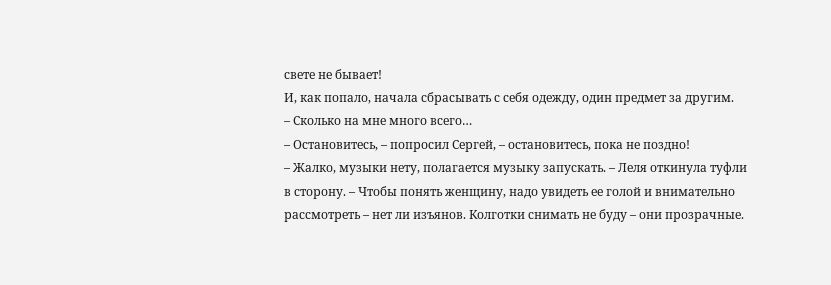свете не бывает!
И, как попало, начала сбрасывать с себя одежду, один предмет за другим.
– Сколько на мне много всего…
– Остановитесь, – попросил Сергей, – остановитесь, пока не поздно!
– Жалко, музыки нету, полагается музыку запускать. – Леля откинула туфли в сторону. – Чтобы понять женщину, надо увидеть ее голой и внимательно рассмотреть – нет ли изъянов. Колготки снимать не буду – они прозрачные.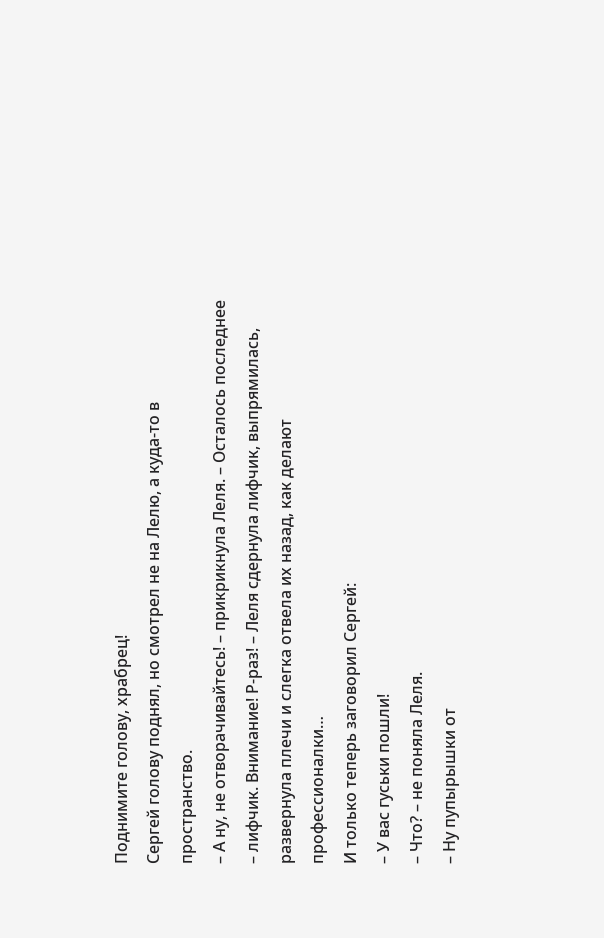Поднимите голову, храбрец!
Сергей голову поднял, но смотрел не на Лелю, а куда-то в пространство.
– А ну, не отворачивайтесь! – прикрикнула Леля. – Осталось последнее – лифчик. Внимание! Р-раз! – Леля сдернула лифчик, выпрямилась, развернула плечи и слегка отвела их назад, как делают профессионалки…
И только теперь заговорил Сергей:
– У вас гуськи пошли!
– Что? – не поняла Леля.
– Ну пупырышки от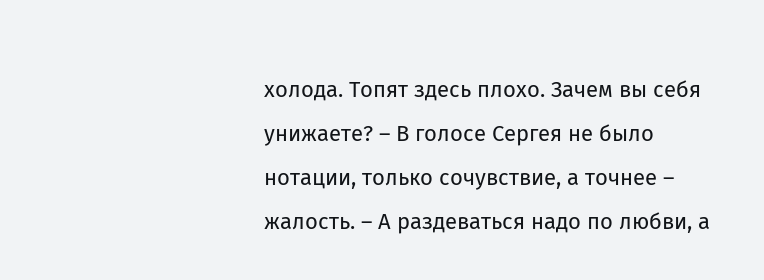холода. Топят здесь плохо. Зачем вы себя унижаете? – В голосе Сергея не было нотации, только сочувствие, а точнее – жалость. – А раздеваться надо по любви, а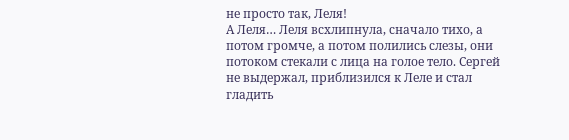не просто так, Леля!
А Леля… Леля всхлипнула, сначало тихо, а потом громче, а потом полились слезы, они потоком стекали с лица на голое тело. Сергей не выдержал, приблизился к Леле и стал гладить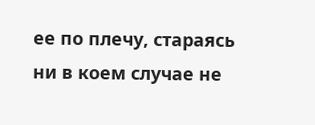ее по плечу, стараясь ни в коем случае не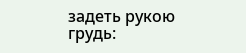задеть рукою грудь: